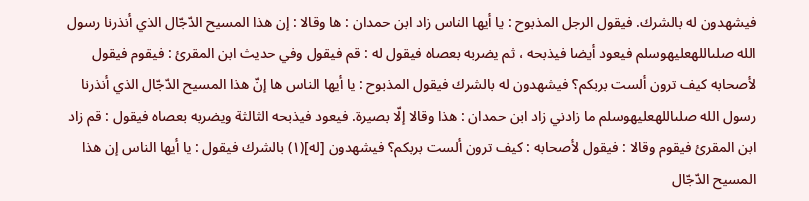فيشهدون له بالشرك. فيقول الرجل المذبوح : يا أيها الناس زاد ابن حمدان : ها وقالا : إن هذا المسيح الدّجّال الذي أنذرنا رسول الله صلىاللهعليهوسلم فيعود أيضا فيذبحه ، ثم يضربه بعصاه فيقول له : قم فيقول وفي حديث ابن المقرئ : فيقوم فيقول لأصحابه كيف ترون ألست بربكم؟ فيشهدون له بالشرك فيقول المذبوح : يا أيها الناس ها إنّ هذا المسيح الدّجّال الذي أنذرنا رسول الله صلىاللهعليهوسلم ما زادني زاد ابن حمدان : هذا وقالا إلّا بصيرة. فيعود فيذبحه الثالثة ويضربه بعصاه فيقول : قم زاد ابن المقرئ فيقوم وقالا : فيقول لأصحابه : كيف ترون ألست بربكم؟ فيشهدون [له](١) بالشرك فيقول : يا أيها الناس إن هذا المسيح الدّجّال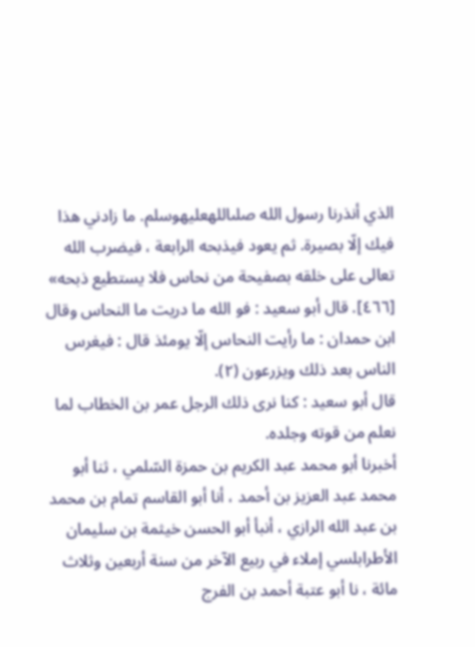الذي أنذرنا رسول الله صلىاللهعليهوسلم. ما زادني هذا فيك إلّا بصيرة. ثم يعود فيذبحه الرابعة ، فيضرب الله تعالى على خلقه بصفيحة من نحاس فلا يستطيع ذبحه» [٤٦٦]. قال أبو سعيد : فو الله ما دريت ما النحاس وقال ابن حمدان : ما رأيت النحاس إلّا يومئذ قال : فيغرس الناس بعد ذلك ويزرعون (٢).
قال أبو سعيد : كنا نرى ذلك الرجل عمر بن الخطاب لما نعلم من قوته وجلده.
أخبرنا أبو محمد عبد الكريم بن حمزة السّلمي ، ثنا أبو محمد عبد العزيز بن أحمد ، أنا أبو القاسم تمام بن محمد بن عبد الله الرازي ، أنبأ أبو الحسن خيثمة بن سليمان الأطرابلسي إملاء في ربيع الآخر من سنة أربعين وثلاث مائة ، نا أبو عتبة أحمد بن الفرج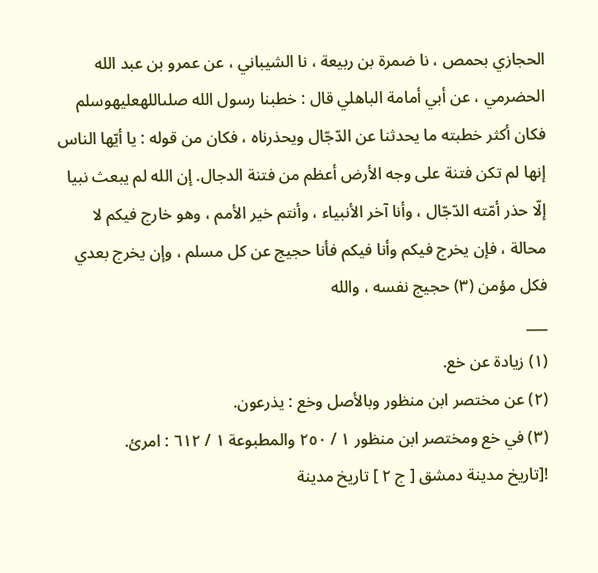الحجازي بحمص ، نا ضمرة بن ربيعة ، نا الشيباني ، عن عمرو بن عبد الله الحضرمي ، عن أبي أمامة الباهلي قال : خطبنا رسول الله صلىاللهعليهوسلم فكان أكثر خطبته ما يحدثنا عن الدّجّال ويحذرناه ، فكان من قوله : يا أيّها الناس إنها لم تكن فتنة على وجه الأرض أعظم من فتنة الدجال. إن الله لم يبعث نبيا إلّا حذر أمّته الدّجّال ، وأنا آخر الأنبياء ، وأنتم خير الأمم ، وهو خارج فيكم لا محالة ، فإن يخرج فيكم وأنا فيكم فأنا حجيج عن كل مسلم ، وإن يخرج بعدي فكل مؤمن (٣) حجيج نفسه ، والله
___
(١) زيادة عن خع.
(٢) عن مختصر ابن منظور وبالأصل وخع : يذرعون.
(٣) في خع ومختصر ابن منظور ١ / ٢٥٠ والمطبوعة ١ / ٦١٢ : امرئ.
![تاريخ مدينة دمشق [ ج ٢ ] تاريخ مدينة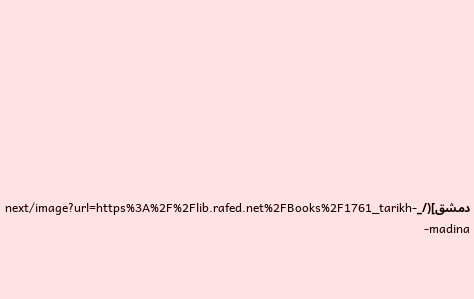دمشق](/_next/image?url=https%3A%2F%2Flib.rafed.net%2FBooks%2F1761_tarikh-madina-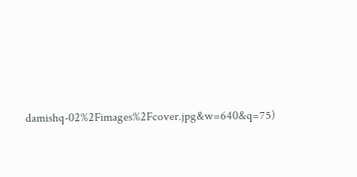damishq-02%2Fimages%2Fcover.jpg&w=640&q=75)